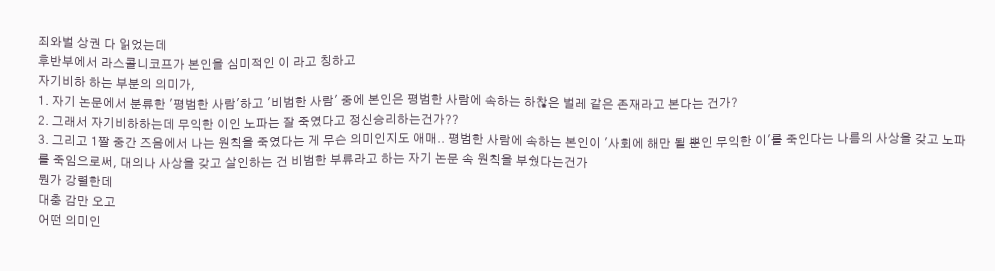죄와벌 상권 다 읽었는데
후반부에서 라스콜니코프가 본인을 심미적인 이 라고 칭하고
자기비하 하는 부분의 의미가,
1. 자기 논문에서 분류한 '평범한 사람'하고 '비범한 사람' 중에 본인은 평범한 사람에 속하는 하찮은 벌레 같은 존재라고 본다는 건가?
2. 그래서 자기비하하는데 무익한 이인 노파는 잘 죽였다고 정신승리하는건가??
3. 그리고 1짤 중간 즈음에서 나는 원칙을 죽였다는 게 무슨 의미인지도 애매.. 평범한 사람에 속하는 본인이 '사회에 해만 될 뿐인 무익한 이'를 죽인다는 나름의 사상을 갖고 노파를 죽임으로써, 대의나 사상을 갖고 살인하는 건 비범한 부류라고 하는 자기 논문 속 원칙을 부쉈다는건가
뭔가 강렬한데
대충 감만 오고
어떤 의미인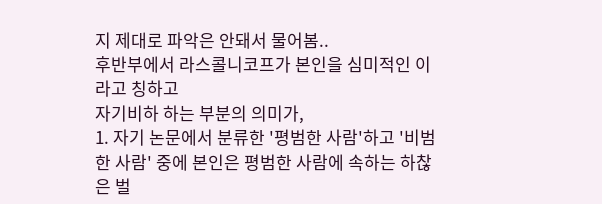지 제대로 파악은 안돼서 물어봄..
후반부에서 라스콜니코프가 본인을 심미적인 이 라고 칭하고
자기비하 하는 부분의 의미가,
1. 자기 논문에서 분류한 '평범한 사람'하고 '비범한 사람' 중에 본인은 평범한 사람에 속하는 하찮은 벌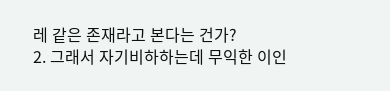레 같은 존재라고 본다는 건가?
2. 그래서 자기비하하는데 무익한 이인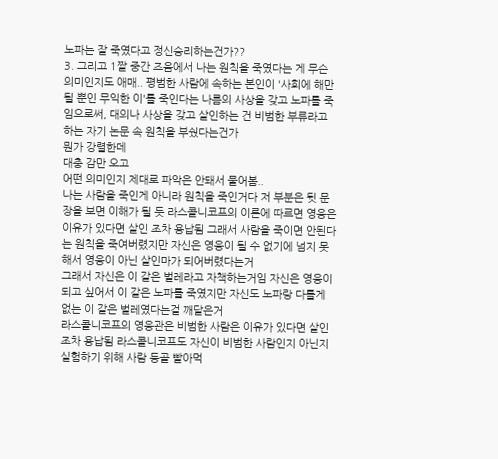노파는 잘 죽였다고 정신승리하는건가??
3. 그리고 1짤 중간 즈음에서 나는 원칙을 죽였다는 게 무슨 의미인지도 애매.. 평범한 사람에 속하는 본인이 '사회에 해만 될 뿐인 무익한 이'를 죽인다는 나름의 사상을 갖고 노파를 죽임으로써, 대의나 사상을 갖고 살인하는 건 비범한 부류라고 하는 자기 논문 속 원칙을 부쉈다는건가
뭔가 강렬한데
대충 감만 오고
어떤 의미인지 제대로 파악은 안돼서 물어봄..
나는 사람을 죽인게 아니라 원칙을 죽인거다 저 부분은 뒷 문장을 보면 이해가 될 듯 라스콜니코프의 이론에 따르면 영웅은 이유가 있다면 살인 조차 용납됨 그래서 사람을 죽이면 안된다는 원칙을 죽여버렸지만 자신은 영웅이 될 수 없기에 넘지 못해서 영웅이 아닌 살인마가 되어버렸다는거
그래서 자신은 이 같은 벌레라고 자책하는거임 자신은 영웅이 되고 싶어서 이 같은 노파를 죽였지만 자신도 노파랑 다를게 없는 이 같은 벌레였다는걸 깨달은거
라스콜니코프의 영웅관은 비범한 사람은 이유가 있다면 살인조차 용납됨 라스콜니코프도 자신이 비범한 사람인지 아닌지 실험하기 위해 사람 등골 빨아먹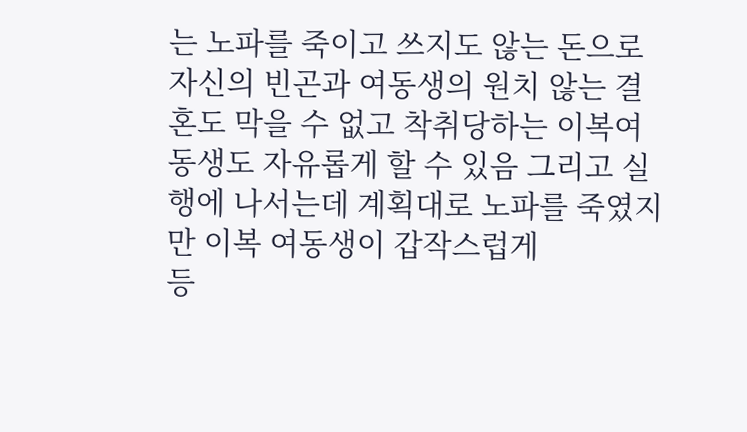는 노파를 죽이고 쓰지도 않는 돈으로 자신의 빈곤과 여동생의 원치 않는 결혼도 막을 수 없고 착취당하는 이복여동생도 자유롭게 할 수 있음 그리고 실행에 나서는데 계획대로 노파를 죽였지만 이복 여동생이 갑작스럽게
등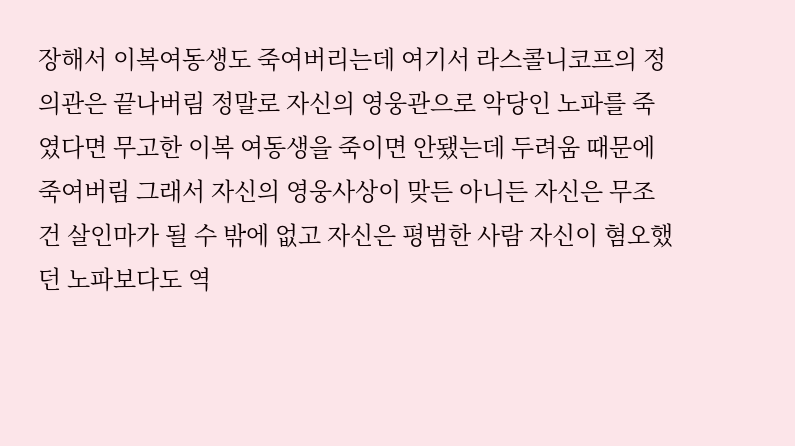장해서 이복여동생도 죽여버리는데 여기서 라스콜니코프의 정의관은 끝나버림 정말로 자신의 영웅관으로 악당인 노파를 죽였다면 무고한 이복 여동생을 죽이면 안됐는데 두려움 때문에 죽여버림 그래서 자신의 영웅사상이 맞든 아니든 자신은 무조건 살인마가 될 수 밖에 없고 자신은 평범한 사람 자신이 혐오했던 노파보다도 역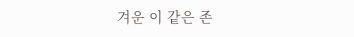겨운 이 같은 존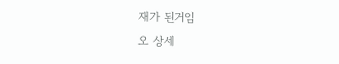재가 된거임
오 상세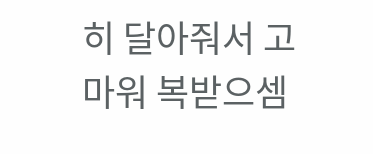히 달아줘서 고마워 복받으셈